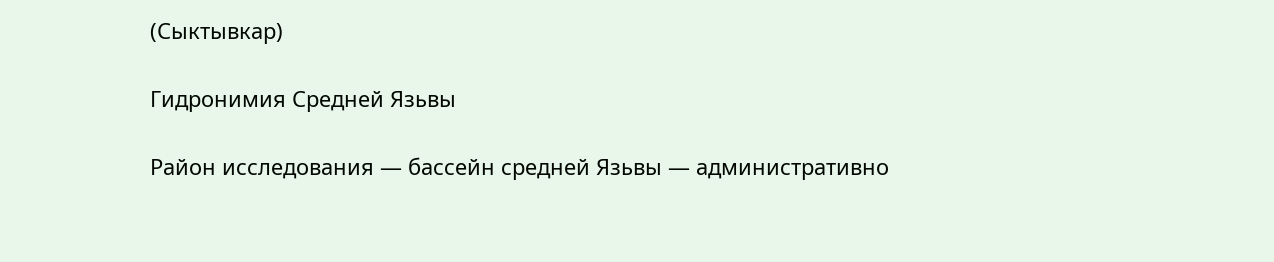(Сыктывкар)

Гидронимия Средней Язьвы

Район исследования — бассейн средней Язьвы — административно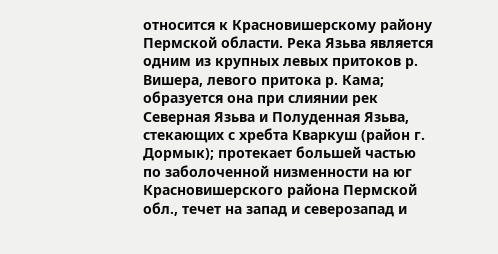относится к Красновишерскому району Пермской области. Река Язьва является одним из крупных левых притоков р. Вишера, левого притока р. Кама; образуется она при слиянии рек Северная Язьва и Полуденная Язьва, стекающих с хребта Кваркуш (район г. Дормык); протекает большей частью по заболоченной низменности на юг Красновишерского района Пермской обл., течет на запад и северозапад и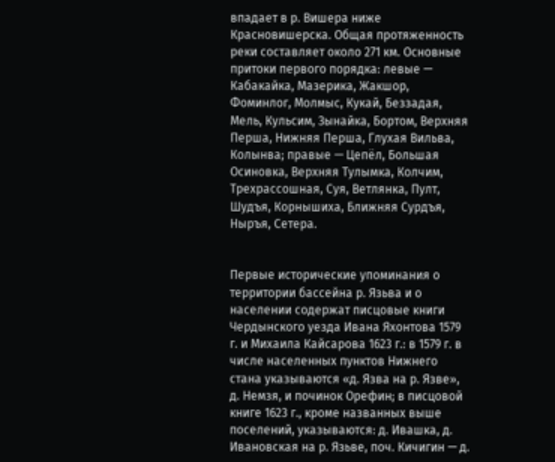впадает в р. Вишера ниже Красновишерска. Общая протяженность реки составляет около 271 км. Основные притоки первого порядка: левые — Кабакайка, Мазерика, Жакшор, Фоминлог, Молмыс, Кукай, Беззадая, Мель, Кульсим, Зынайка, Бортом, Верхняя Перша, Нижняя Перша, Глухая Вильва, Колынва; правые — Цепёл, Большая Осиновка, Верхняя Тулымка, Колчим, Трехрассошная, Суя, Ветлянка, Пулт, Шудъя, Корнышиха, Ближняя Сурдъя, Ныръя, Сетера.


Первые исторические упоминания о территории бассейна р. Язьва и о населении содержат писцовые книги Чердынского уезда Ивана Яхонтова 1579 г. и Михаила Кайсарова 1623 г.: в 1579 г. в числе населенных пунктов Нижнего стана указываются «д. Язва на р. Язве», д. Немзя, и починок Орефин; в писцовой книге 1623 г., кроме названных выше поселений, указываются: д. Ивашка, д. Ивановская на р. Язьве, поч. Кичигин — д.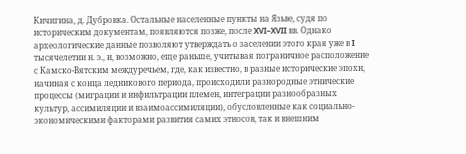Кичигина, д. Дубровка. Остальные населенные пункты на Язьве, судя по историческим документам, появляются позже, после XVI–XVII вв. Однако археологические данные позволяют утверждать о заселении этого края уже в I тысячелетии н. э., и, возможно, еще раньше, учитывая пограничное расположение с Камско-Вятским междуречьем, где, как известно, в разные исторические эпохи, начиная с конца ледникового периода, происходили разнородные этнические процессы (миграции и инфильтрации племен, интеграции разнообразных культур, ассимиляции и взаимоассимиляции), обусловленные как социально-экономическими факторами развития самих этносов, так и внешним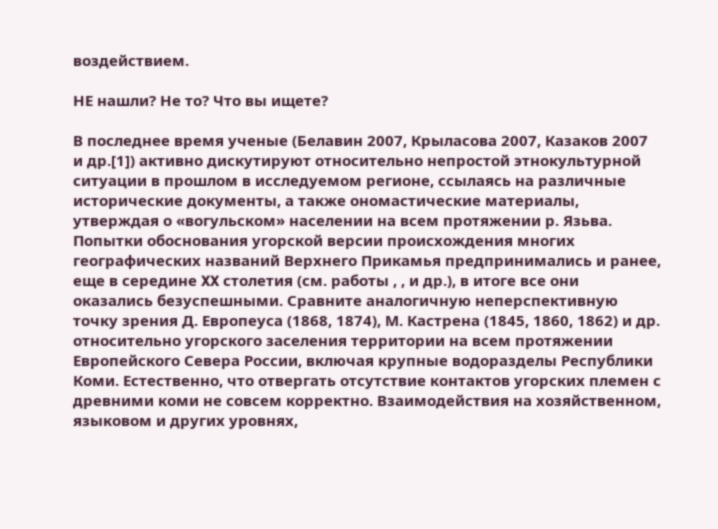воздействием.

НЕ нашли? Не то? Что вы ищете?

В последнее время ученые (Белавин 2007, Крыласова 2007, Казаков 2007 и др.[1]) активно дискутируют относительно непростой этнокультурной ситуации в прошлом в исследуемом регионе, ссылаясь на различные исторические документы, а также ономастические материалы, утверждая о «вогульском» населении на всем протяжении р. Язьва. Попытки обоснования угорской версии происхождения многих географических названий Верхнего Прикамья предпринимались и ранее, еще в середине XX столетия (см. работы , , и др.), в итоге все они оказались безуспешными. Сравните аналогичную неперспективную точку зрения Д. Европеуса (1868, 1874), М. Кастрена (1845, 1860, 1862) и др. относительно угорского заселения территории на всем протяжении Европейского Севера России, включая крупные водоразделы Республики Коми. Естественно, что отвергать отсутствие контактов угорских племен с древними коми не совсем корректно. Взаимодействия на хозяйственном, языковом и других уровнях,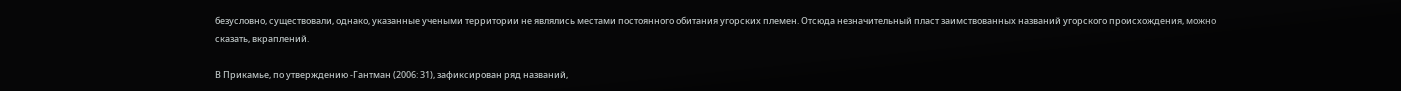безусловно, существовали, однако, указанные учеными территории не являлись местами постоянного обитания угорских племен. Отсюда незначительный пласт заимствованных названий угорского происхождения, можно сказать, вкраплений.

В Прикамье, по утверждению -Гантман (2006: 31), зафиксирован ряд названий,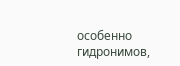особенно гидронимов,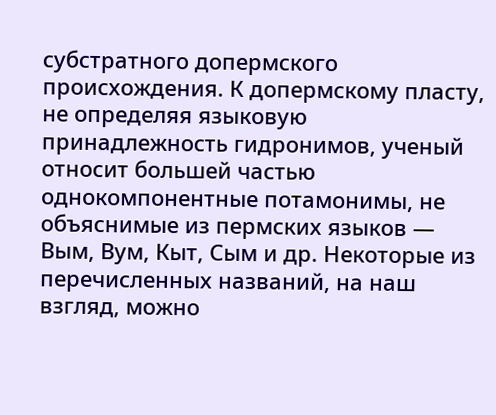субстратного допермского происхождения. К допермскому пласту, не определяя языковую принадлежность гидронимов, ученый относит большей частью однокомпонентные потамонимы, не объяснимые из пермских языков — Вым, Вум, Кыт, Сым и др. Некоторые из перечисленных названий, на наш взгляд, можно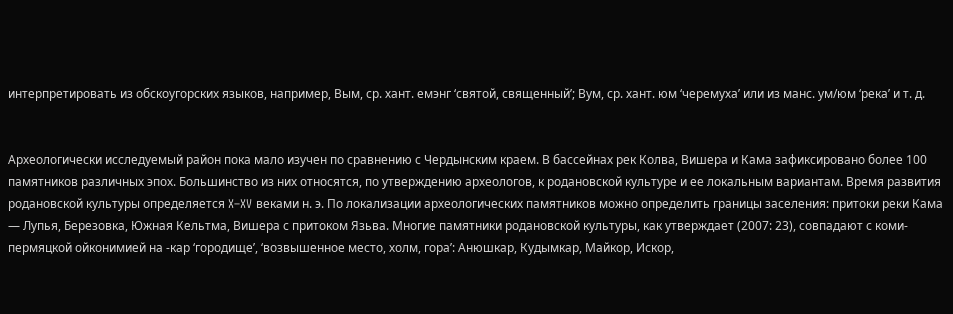интерпретировать из обскоугорских языков, например, Вым, ср. хант. емэнг ‘святой, священный’; Вум, ср. хант. юм ‘черемуха’ или из манс. ум/юм ‘река’ и т. д.


Археологически исследуемый район пока мало изучен по сравнению с Чердынским краем. В бассейнах рек Колва, Вишера и Кама зафиксировано более 100 памятников различных эпох. Большинство из них относятся, по утверждению археологов, к родановской культуре и ее локальным вариантам. Время развития родановской культуры определяется X–XV веками н. э. По локализации археологических памятников можно определить границы заселения: притоки реки Кама — Лупья, Березовка, Южная Кельтма, Вишера с притоком Язьва. Многие памятники родановской культуры, как утверждает (2007: 23), совпадают с коми-пермяцкой ойконимией на ‑кар ‘городище’, ‘возвышенное место, холм, гора’: Анюшкар, Кудымкар, Майкор, Искор,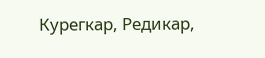Курегкар, Редикар,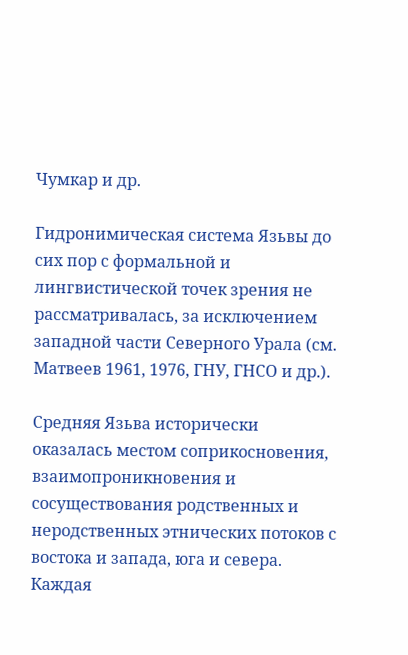Чумкар и др.

Гидронимическая система Язьвы до сих пор с формальной и лингвистической точек зрения не рассматривалась, за исключением западной части Северного Урала (см. Матвеев 1961, 1976, ГНУ, ГНСО и др.).

Средняя Язьва исторически оказалась местом соприкосновения, взаимопроникновения и сосуществования родственных и неродственных этнических потоков с востока и запада, юга и севера. Каждая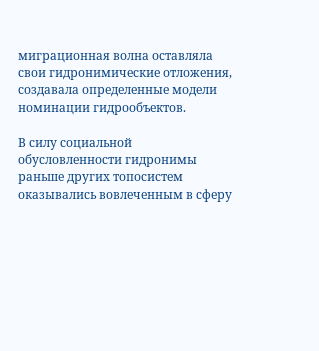миграционная волна оставляла свои гидронимические отложения, создавала определенные модели номинации гидрообъектов.

В силу социальной обусловленности гидронимы раньше других топосистем оказывались вовлеченным в сферу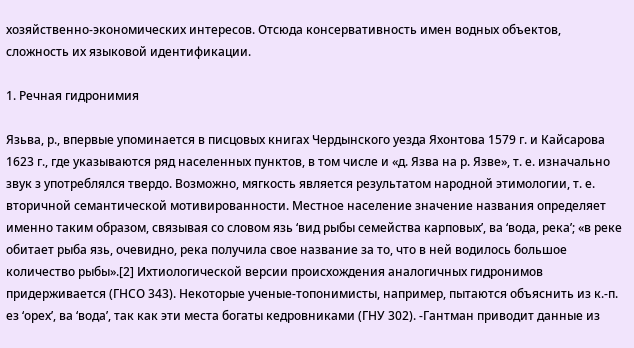хозяйственно-экономических интересов. Отсюда консервативность имен водных объектов, сложность их языковой идентификации.

1. Речная гидронимия

Язьва, р., впервые упоминается в писцовых книгах Чердынского уезда Яхонтова 1579 г. и Кайсарова 1623 г., где указываются ряд населенных пунктов, в том числе и «д. Язва на р. Язве», т. е. изначально звук з употреблялся твердо. Возможно, мягкость является результатом народной этимологии, т. е. вторичной семантической мотивированности. Местное население значение названия определяет именно таким образом, связывая со словом язь ‘вид рыбы семейства карповых’, ва ‘вода, река’; «в реке обитает рыба язь, очевидно, река получила свое название за то, что в ней водилось большое количество рыбы».[2] Ихтиологической версии происхождения аналогичных гидронимов придерживается (ГНСО 343). Некоторые ученые-топонимисты, например, пытаются объяснить из к.-п. ез ‘орех’, ва ‘вода’, так как эти места богаты кедровниками (ГНУ 302). -Гантман приводит данные из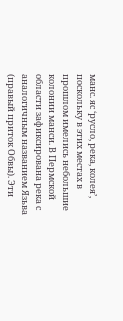манс. яс ‘русло, река, колея’, поскольку в этих местах в прошлом имелись небольшие колонии манси. В Пермской области зафиксирована река с аналогичным названием Язьва (правый приток Обвы). Эти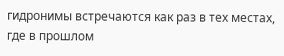гидронимы встречаются как раз в тех местах, где в прошлом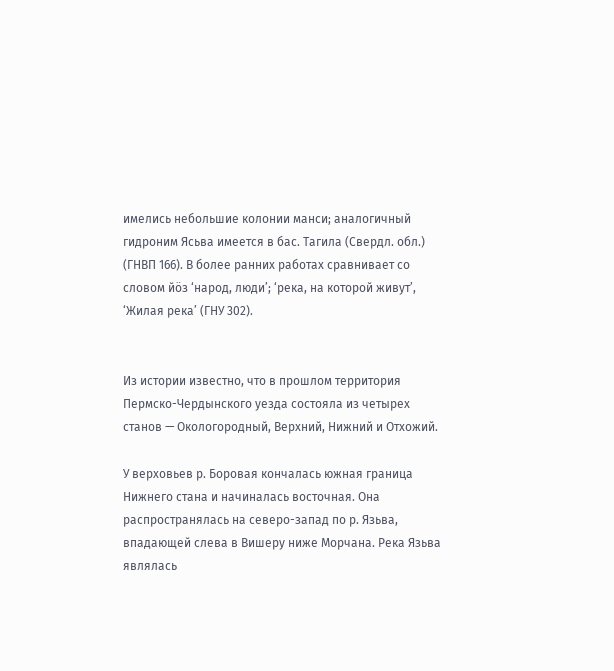имелись небольшие колонии манси; аналогичный гидроним Ясьва имеется в бас. Тагила (Свердл. обл.) (ГНВП 166). В более ранних работах сравнивает со словом йöз ‘народ, люди’; ‘река, на которой живут’, ‘Жилая река’ (ГНУ 302).


Из истории известно, что в прошлом территория Пермско-Чердынского уезда состояла из четырех станов — Окологородный, Верхний, Нижний и Отхожий.

У верховьев р. Боровая кончалась южная граница Нижнего стана и начиналась восточная. Она распространялась на северо-запад по р. Язьва, впадающей слева в Вишеру ниже Морчана. Река Язьва являлась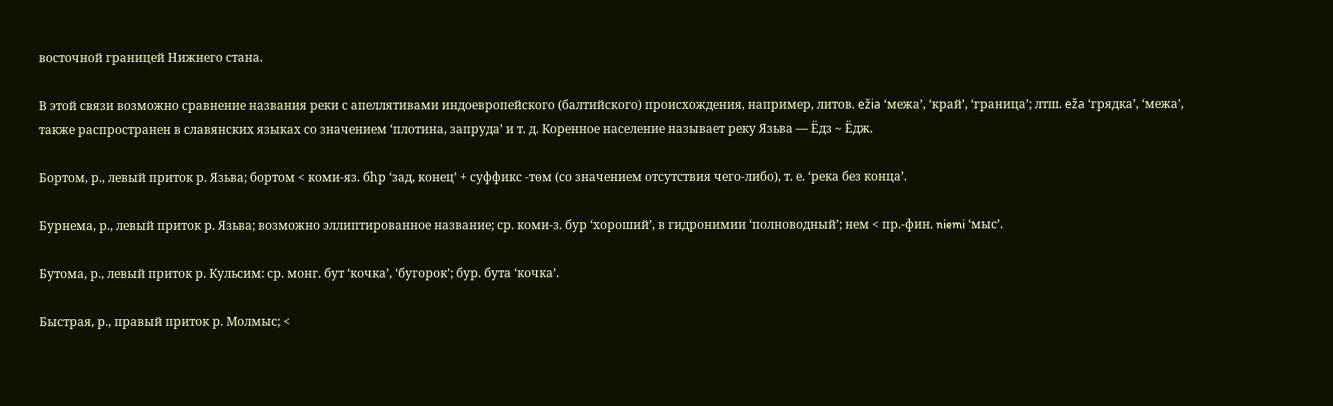восточной границей Нижнего стана.

В этой связи возможно сравнение названия реки с апеллятивами индоевропейского (балтийского) происхождения, например, литов. ežia ‘межа’, ‘край’, ‘граница’; лтш. eža ‘грядка’, ‘межа’, также распространен в славянских языках со значением ‘плотина, запруда’ и т. д. Коренное население называет реку Язьва — Ёдз ~ Ёдж.

Бортом, р., левый приток р. Язьва; бортом < коми-яз. бhр ‘зад, конец’ + суффикс -төм (со значением отсутствия чего-либо), т. е. ‘река без конца’.

Бурнема, р., левый приток р. Язьва; возможно эллиптированное название; ср. коми-з. бур ‘хороший’, в гидронимии ‘полноводный’; нем < пр.-фин. niemi ‘мыс’.

Бутома, р., левый приток р. Кульсим: ср. монг. бут ‘кочка’, ‘бугорок’; бур. бута ‘кочка’.

Быстрая, р., правый приток р. Молмыс; <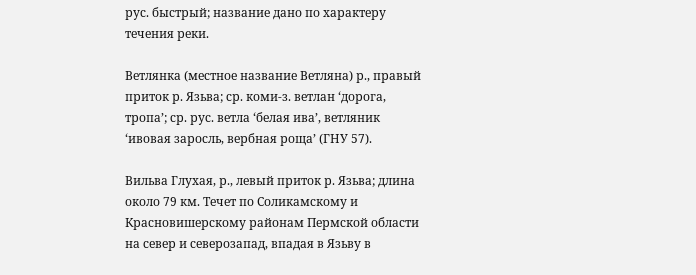рус. быстрый; название дано по характеру течения реки.

Ветлянка (местное название Ветляна) р., правый приток р. Язьва; ср. коми-з. ветлан ‘дорога, тропа’; ср. рус. ветла ‘белая ива’, ветляник ‘ивовая заросль, вербная роща’ (ГНУ 57).

Вильва Глухая, р., левый приток р. Язьва; длина около 79 км. Течет по Соликамскому и Красновишерскому районам Пермской области на север и северозапад, впадая в Язьву в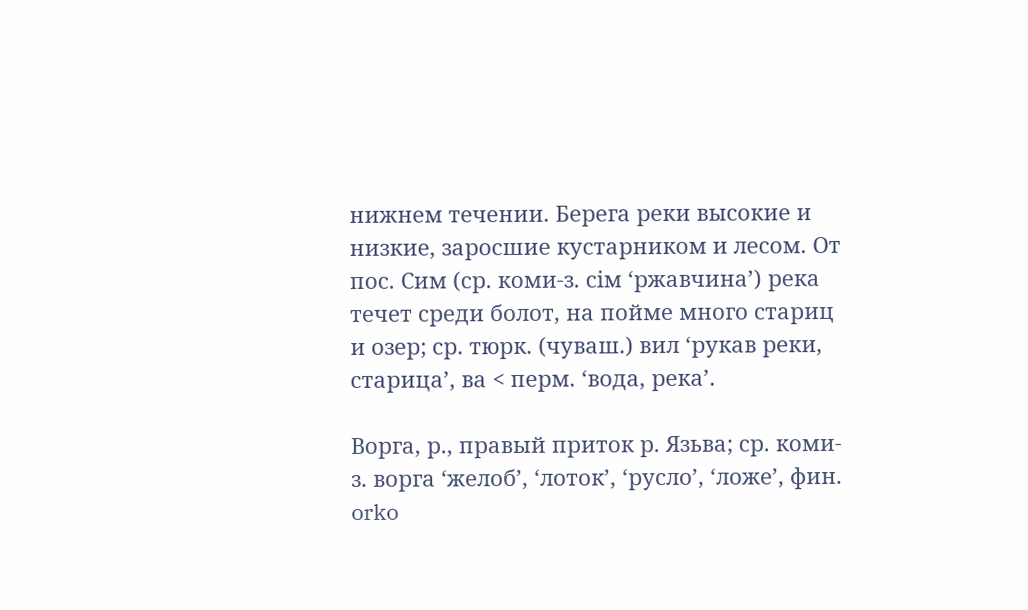нижнем течении. Берега реки высокие и низкие, заросшие кустарником и лесом. От пос. Сим (ср. коми-з. сiм ‘ржавчина’) река течет среди болот, на пойме много стариц и озер; ср. тюрк. (чуваш.) вил ‘рукав реки, старица’, ва < перм. ‘вода, река’.

Ворга, р., правый приток р. Язьва; ср. коми-з. ворга ‘желоб’, ‘лоток’, ‘русло’, ‘ложе’, фин. orko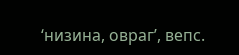‘низина, овраг’, вепс.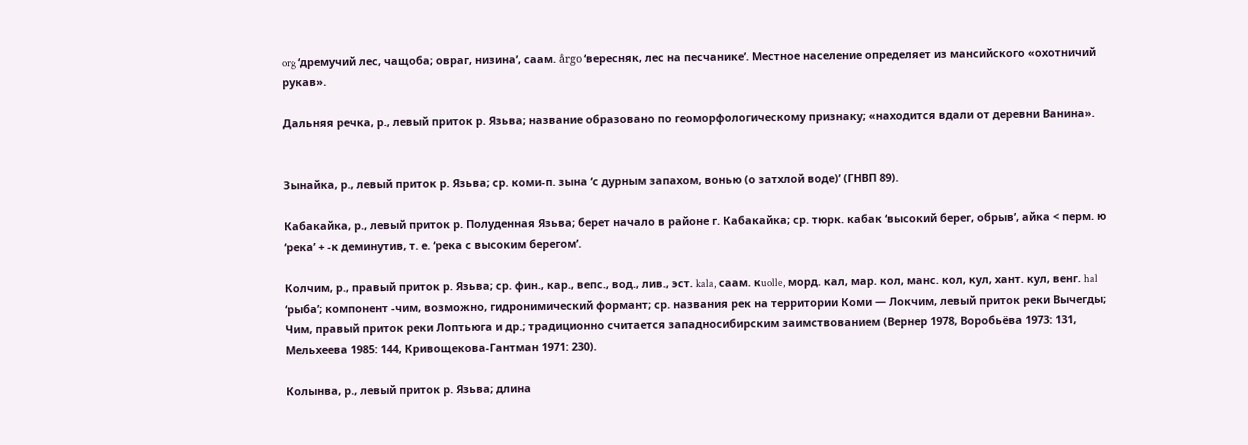org ‘дремучий лес, чащоба; овраг, низина’, саам. årgo ‘вересняк, лес на песчанике’. Местное население определяет из мансийского «охотничий рукав».

Дальняя речка, р., левый приток р. Язьва; название образовано по геоморфологическому признаку; «находится вдали от деревни Ванина».


Зынайка, р., левый приток р. Язьва; ср. коми-п. зына ‘с дурным запахом, вонью (о затхлой воде)’ (ГНВП 89).

Кабакайка, р., левый приток р. Полуденная Язьва; берет начало в районе г. Кабакайка; ср. тюрк. кабак ‘высокий берег, обрыв’, айка < перм. ю ‘река’ + -к деминутив, т. е. ‘река с высоким берегом’.

Колчим, р., правый приток р. Язьва; ср. фин., кар., вепс., вод., лив., эст. kala, саам. кuolle, морд. кал, мар. кол, манс. кол, кул, хант. кул, венг. hal ‘рыба’; компонент ‑чим, возможно, гидронимический формант; ср. названия рек на территории Коми — Локчим, левый приток реки Вычегды; Чим, правый приток реки Лоптьюга и др.; традиционно считается западносибирским заимствованием (Вернер 1978, Воробьёва 1973: 131, Мельхеева 1985: 144, Кривощекова-Гантман 1971: 230).

Колынва, р., левый приток р. Язьва; длина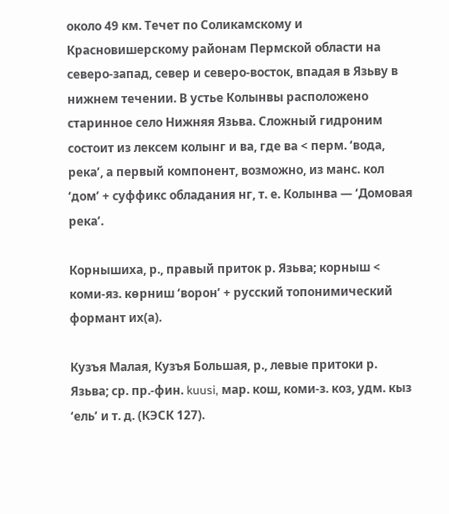около 49 км. Течет по Соликамскому и Красновишерскому районам Пермской области на северо-запад, север и северо-восток, впадая в Язьву в нижнем течении. В устье Колынвы расположено старинное село Нижняя Язьва. Сложный гидроним состоит из лексем колынг и ва, где ва < перм. ‘вода, река’, а первый компонент, возможно, из манс. кол ‘дом’ + суффикс обладания нг, т. е. Колынва — ‘Домовая река’.

Корнышиха, р., правый приток р. Язьва; корныш < коми-яз. көрниш ‘ворон’ + русский топонимический формант их(а).

Кузъя Малая, Кузъя Большая, р., левые притоки р. Язьва; ср. пр.-фин. kuusi, мар. кош, коми-з. коз, удм. кыз ‘ель’ и т. д. (КЭСК 127).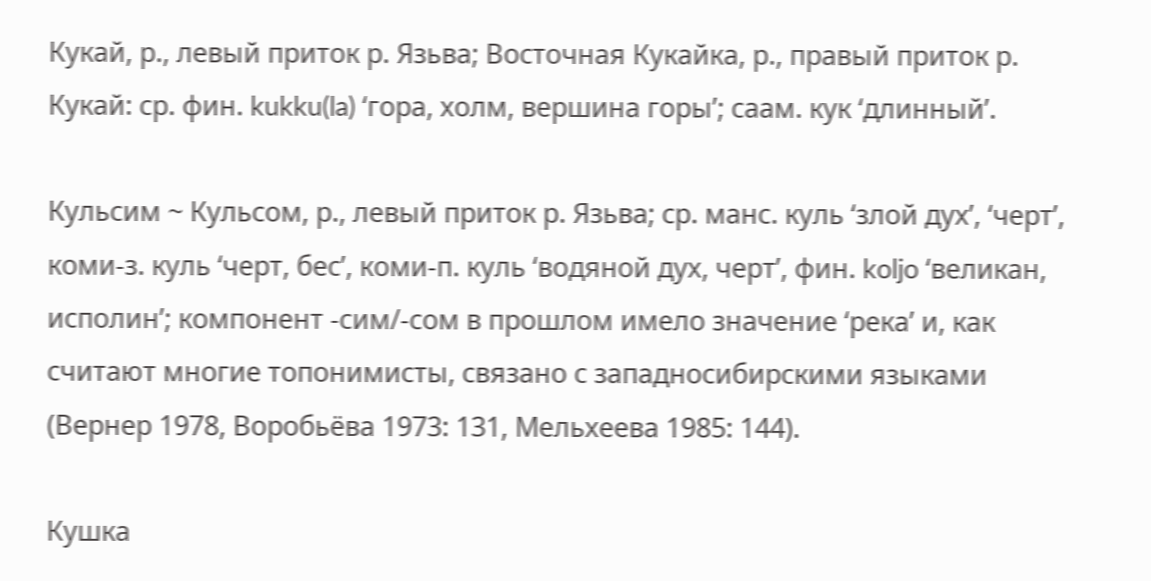Кукай, р., левый приток р. Язьва; Восточная Кукайка, р., правый приток р. Кукай: ср. фин. kukku(la) ‘гора, холм, вершина горы’; саам. кук ‘длинный’.

Кульсим ~ Кульсом, р., левый приток р. Язьва; ср. манс. куль ‘злой дух’, ‘черт’, коми-з. куль ‘черт, бес’, коми-п. куль ‘водяной дух, черт’, фин. koljo ‘великан, исполин’; компонент -сим/‑сом в прошлом имело значение ‘река’ и, как считают многие топонимисты, связано с западносибирскими языками (Вернер 1978, Воробьёва 1973: 131, Мельхеева 1985: 144).

Кушка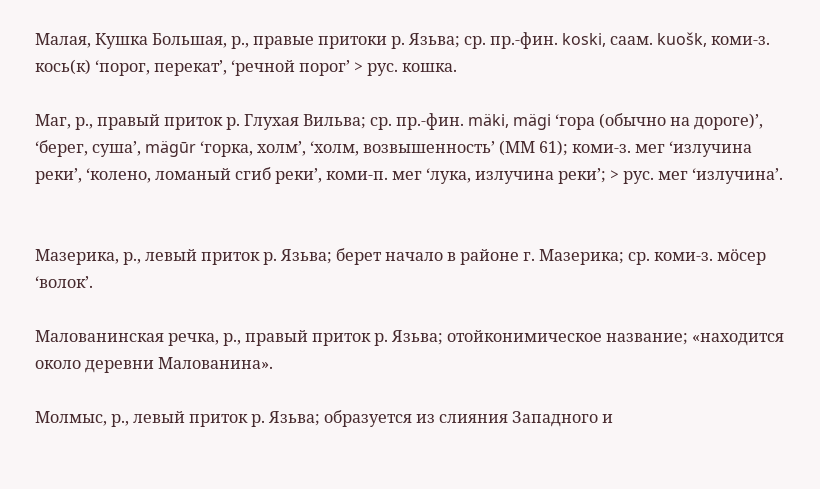Малая, Кушка Большая, р., правые притоки р. Язьва; ср. пр.-фин. koski, саам. kuošk, коми-з. кось(к) ‘порог, перекат’, ‘речной порог’ > рус. кошка.

Маг, р., правый приток р. Глухая Вильва; ср. пр.-фин. mäki, mägi ‘гора (обычно на дороге)’, ‘берег, суша’, mägūr ‘горка, холм’, ‘холм, возвышенность’ (ММ 61); коми-з. мег ‘излучина реки’, ‘колено, ломаный сгиб реки’, коми-п. мег ‘лука, излучина реки’; > рус. мег ‘излучина’.


Мазерика, р., левый приток р. Язьва; берет начало в районе г. Мазерика; ср. коми-з. мöсер ‘волок’.

Малованинская речка, р., правый приток р. Язьва; отойконимическое название; «находится около деревни Малованина».

Молмыс, р., левый приток р. Язьва; образуется из слияния Западного и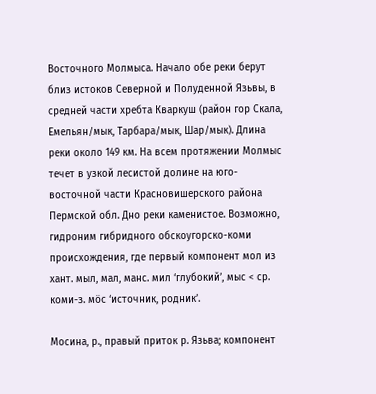Восточного Молмыса. Начало обе реки берут близ истоков Северной и Полуденной Язьвы, в средней части хребта Кваркуш (район гор Скала, Емельян/мык, Тарбара/мык, Шар/мык). Длина реки около 149 км. На всем протяжении Молмыс течет в узкой лесистой долине на юго-восточной части Красновишерского района Пермской обл. Дно реки каменистое. Возможно, гидроним гибридного обскоугорско-коми происхождения, где первый компонент мол из хант. мыл, мал, манс. мил ‘глубокий’, мыс < ср. коми-з. мöс ‘источник, родник’.

Мосина, р., правый приток р. Язьва; компонент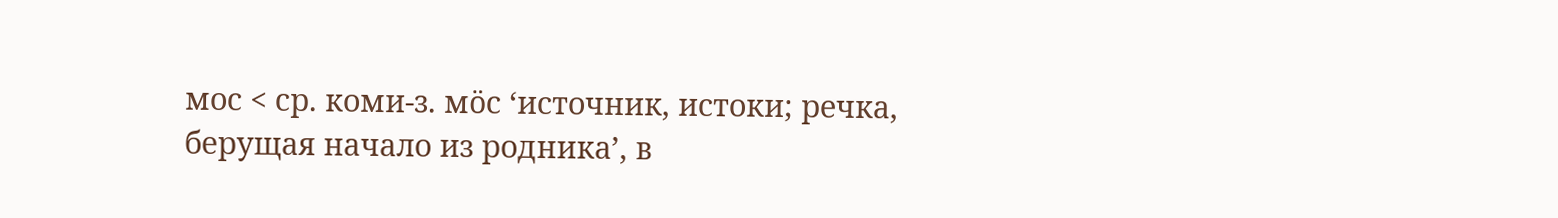мос < ср. коми-з. мöс ‘источник, истоки; речка, берущая начало из родника’, в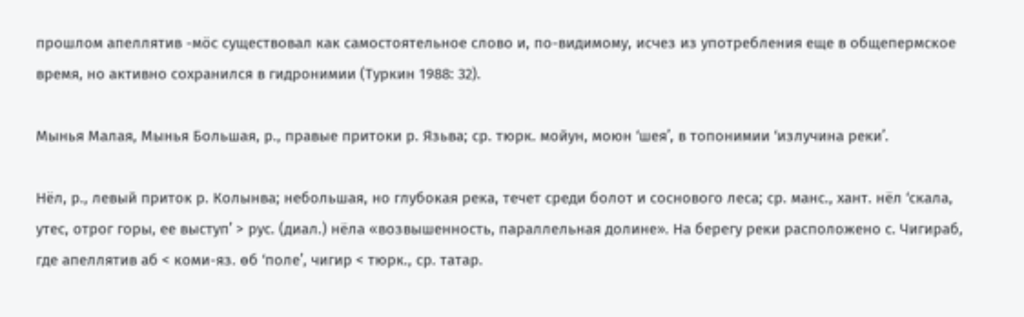прошлом апеллятив -мöс существовал как самостоятельное слово и, по-видимому, исчез из употребления еще в общепермское время, но активно сохранился в гидронимии (Туркин 1988: 32).

Мынья Малая, Мынья Большая, р., правые притоки р. Язьва; ср. тюрк. мойун, моюн ‘шея’, в топонимии ‘излучина реки’.

Нëл, р., левый приток р. Колынва; небольшая, но глубокая река, течет среди болот и соснового леса; ср. манс., хант. нëл ‘скала, утес, отрог горы, ее выступ’ > рус. (диал.) нëла «возвышенность, параллельная долине». На берегу реки расположено с. Чигираб, где апеллятив аб < коми-яз. өб ‘поле’, чигир < тюрк., ср. татар.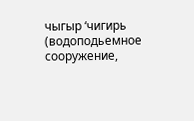чыгыр ‘чигирь (водоподьемное сооружение,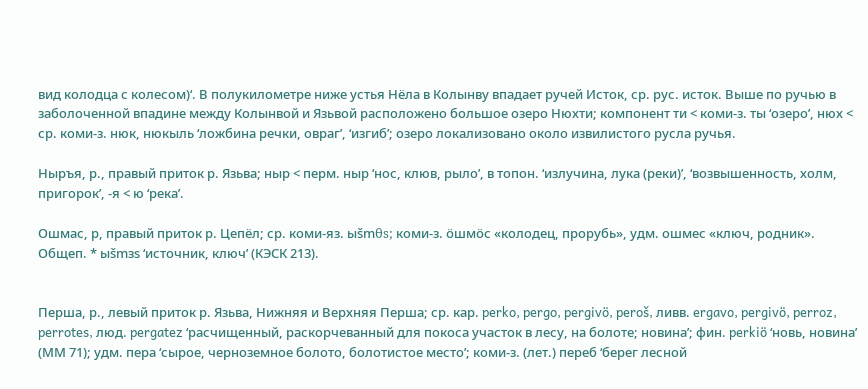вид колодца с колесом)‘. В полукилометре ниже устья Нëла в Колынву впадает ручей Исток, ср. рус. исток. Выше по ручью в заболоченной впадине между Колынвой и Язьвой расположено большое озеро Нюхти; компонент ти < коми-з. ты ‘озеро’, нюх < ср. коми-з. нюк, нюкыль ‘ложбина речки, овраг’, ‘изгиб’; озеро локализовано около извилистого русла ручья.

Ныръя, р., правый приток р. Язьва; ныр < перм. ныр ‘нос, клюв, рыло’, в топон. ‘излучина, лука (реки)’, ‘возвышенность, холм, пригорок’, -я < ю ‘река’.

Ошмас, р, правый приток р. Цепëл; ср. коми-яз. ыšmθs; коми-з. öшмöс «колодец, прорубь», удм. ошмес «ключ, родник». Общеп. * ыšmзs ‘источник, ключ’ (КЭСК 213).


Перша, р., левый приток р. Язьва, Нижняя и Верхняя Перша; ср. кар. perko, pergo, pergivö, peroš, ливв. ergavo, pergivö, perroz, perrotes, люд. pergatez ‘расчищенный, раскорчеванный для покоса участок в лесу, на болоте; новина’; фин. perkiö ‘новь, новина’ (ММ 71); удм. пера ‘сырое, черноземное болото, болотистое место’; коми-з. (лет.) переб ‘берег лесной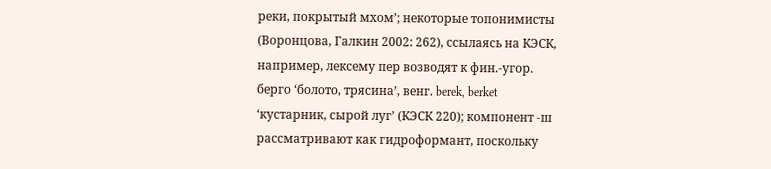реки, покрытый мхом’; некоторые топонимисты (Воронцова, Галкин 2002: 262), ссылаясь на КЭСК, например, лексему пер возводят к фин.-угор. берго ‘болото, трясина’, венг. berek, berket ‘кустарник, сырой луг’ (КЭСК 220); компонент ‑ш рассматривают как гидроформант, поскольку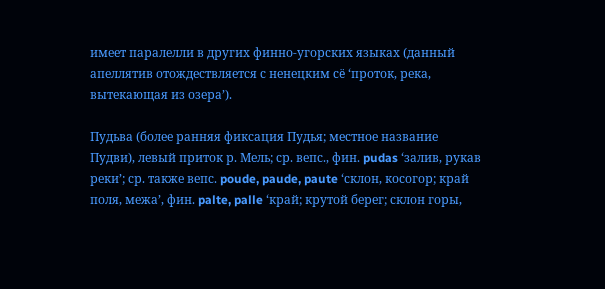имеет паралелли в других финно-угорских языках (данный апеллятив отождествляется с ненецким сë ‘проток, река, вытекающая из озера’).

Пудьва (более ранняя фиксация Пудья; местное название Пудви), левый приток р. Мель; ср. вепс., фин. pudas ‘залив, рукав реки’; ср. также вепс. poude, paude, paute ‘склон, косогор; край поля, межа’, фин. palte, palle ‘край; крутой берег; склон горы,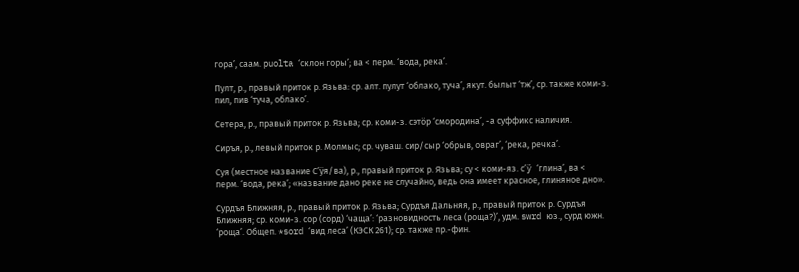гора’, саам. puolta ‘склон горы’; ва < перм. ‘вода, река’.

Пулт, р., правый приток р. Язьва: ср. алт. пулут ‘облако, туча’, якут. былыт ‘тж’, ср. также коми-з. пил, пив ‘туча, облако’.

Сетера, р., правый приток р. Язьва; ср. коми-з. сэтöр ‘смородина’, -а суффикс наличия.

Сиръя, р., левый приток р. Молмыс; ср. чуваш. сир/сыр ‘обрыв, овраг’, ‘река, речка’.

Суя (местное название С’ÿя/ва), р., правый приток р. Язьва; су < коми-яз. с’ÿ ‘глина’, ва < перм. ‘вода, река’; «название дано реке не случайно, ведь она имеет красное, глиняное дно».

Сурдъя Ближняя, р., правый приток р. Язьва; Сурдъя Дальняя, р., правый приток р. Сурдъя Ближняя; ср. коми-з. сор (сорд) ‘чаща’: ‘разновидность леса (роща?)’, удм. swrd юз., сурд южн. ‘роща’. Общеп. *sord ‘вид леса’ (КЭСК 261); ср. также пр.-фин.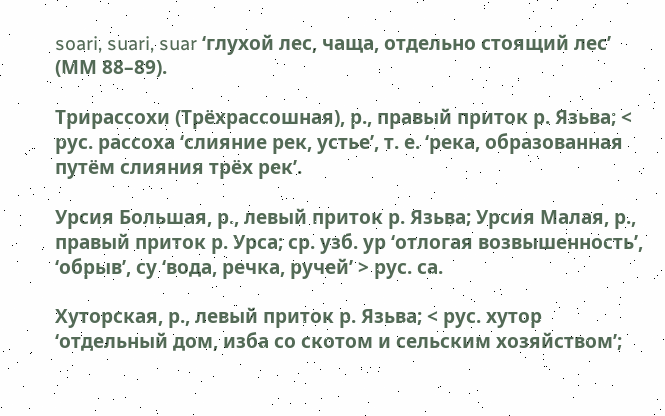soari, suari, suar ‘глухой лес, чаща, отдельно стоящий лес’ (ММ 88–89).

Трирассохи (Трёхрассошная), р., правый приток р. Язьва; < рус. рассоха ‘слияние рек, устье’, т. е. ‘река, образованная путём слияния трёх рек’.

Урсия Большая, р., левый приток р. Язьва; Урсия Малая, р., правый приток р. Урса; ср. узб. ур ‘отлогая возвышенность’, ‘обрыв’, су ‘вода, речка, ручей’ > рус. са.

Хуторская, р., левый приток р. Язьва; < рус. хутор ‘отдельный дом, изба со скотом и сельским хозяйством’;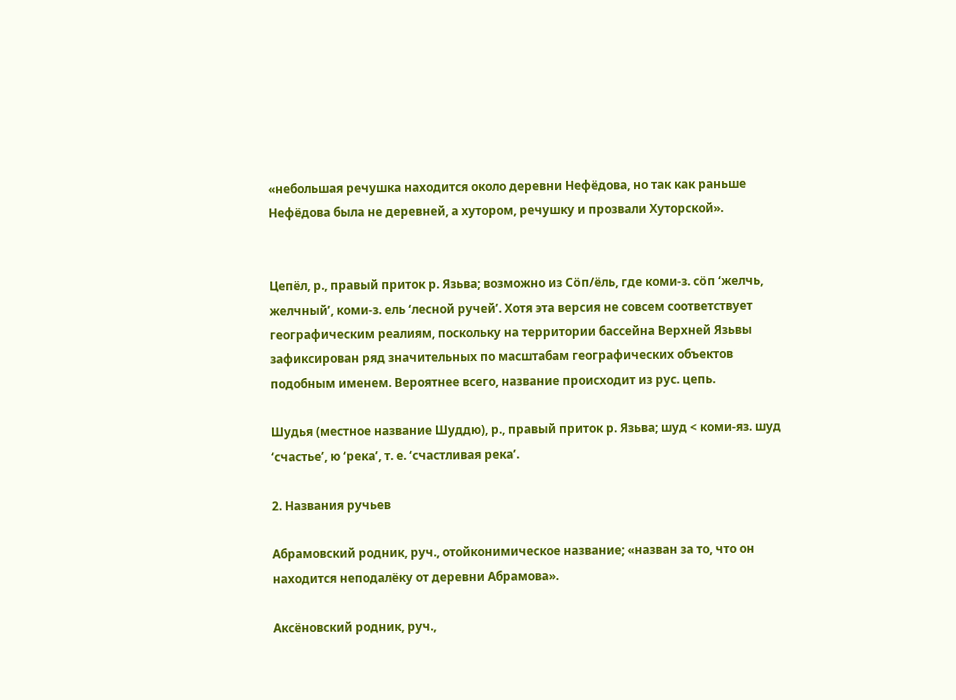«небольшая речушка находится около деревни Нефëдова, но так как раньше Нефëдова была не деревней, а хутором, речушку и прозвали Хуторской».


Цепëл, р., правый приток р. Язьва; возможно из Сöп/ëль, где коми-з. сöп ‘желчь, желчный’, коми-з. ель ‘лесной ручей’. Хотя эта версия не совсем соответствует географическим реалиям, поскольку на территории бассейна Верхней Язьвы зафиксирован ряд значительных по масштабам географических объектов подобным именем. Вероятнее всего, название происходит из рус. цепь.

Шудья (местное название Шуддю), р., правый приток р. Язьва; шуд < коми-яз. шуд ‘счастье’, ю ‘река’, т. е. ‘счастливая река’.

2. Названия ручьев

Абрамовский родник, руч., отойконимическое название; «назван за то, что он находится неподалëку от деревни Абрамова».

Аксëновский родник, руч.,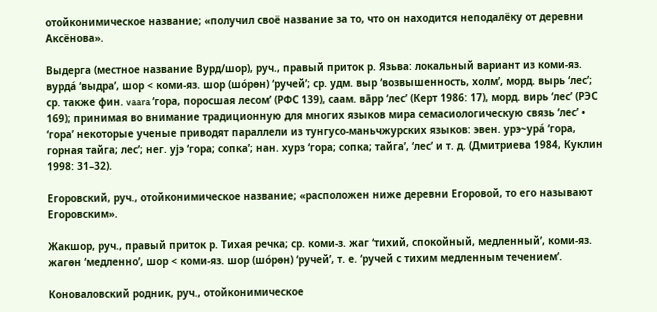отойконимическое название; «получил своë название за то, что он находится неподалëку от деревни Аксëнова».

Выдерга (местное название Вурд/шор), руч., правый приток р. Язьва: локальный вариант из коми-яз. вурдá ‘выдра’, шор < коми-яз. шор (шóрөн) ‘ручей’; ср. удм. выр ‘возвышенность, холм’, морд. вырь ‘лес’; ср. также фин. vaara ‘гора, поросшая лесом’ (РФС 139), саам. вāрр ‘лес’ (Керт 1986: 17), морд. вирь ‘лес’ (РЭС 169); принимая во внимание традиционную для многих языков мира семасиологическую связь ‘лес’ • ‘гора’ некоторые ученые приводят параллели из тунгусо-маньчжурских языков: эвен. урэ~урá ‘гора, горная тайга; лес’; нег. уjэ ‘гора; сопка’; нан. хурз ‘гора; сопка; тайга’, ‘лес’ и т. д. (Дмитриева 1984, Куклин 1998: 31–32).

Егоровский, руч., отойконимическое название; «расположен ниже деревни Егоровой, то его называют Егоровским».

Жакшор, руч., правый приток р. Тихая речка; ср. коми-з. жаг ‘тихий, спокойный, медленный’, коми-яз. жагөн ‘медленно’, шор < коми-яз. шор (шóрөн) ‘ручей’, т. е. ‘ручей с тихим медленным течением’.

Коноваловский родник, руч., отойконимическое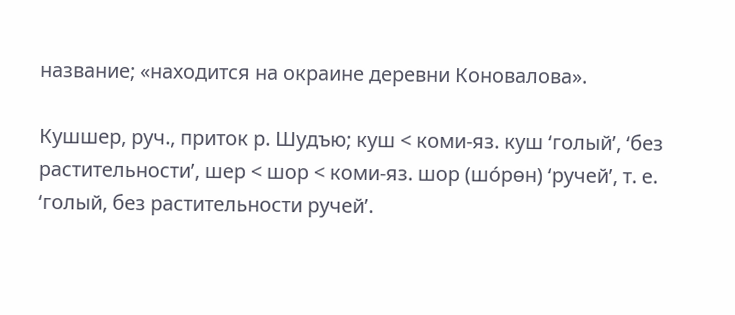название; «находится на окраине деревни Коновалова».

Кушшер, руч., приток р. Шудъю; куш < коми-яз. куш ‘голый’, ‘без растительности’, шер < шор < коми-яз. шор (шóрөн) ‘ручей’, т. е. ‘голый, без растительности ручей’.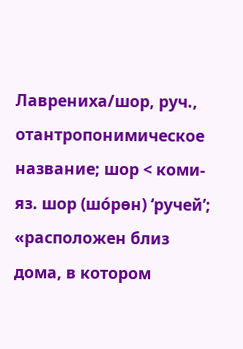Лаврениха/шор, руч., отантропонимическое название; шор < коми-яз. шор (шóрөн) ‘ручей’; «расположен близ дома, в котором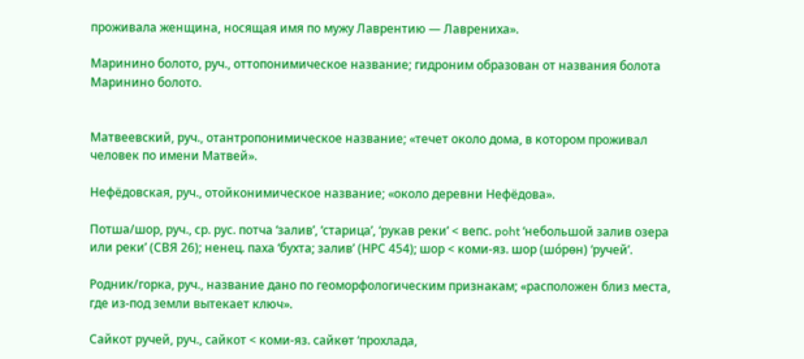проживала женщина, носящая имя по мужу Лаврентию — Лаврениха».

Маринино болото, руч., оттопонимическое название; гидроним образован от названия болота Маринино болото.


Матвеевский, руч., отантропонимическое название; «течет около дома, в котором проживал человек по имени Матвей».

Нефëдовская, руч., отойконимическое название; «около деревни Нефëдова».

Потша/шор, руч., ср. рус. потча ‘залив’, ‘старица’, ‘рукав реки’ < вепс. poht ‘небольшой залив озера или реки’ (СВЯ 26); ненец. паха ‘бухта; залив’ (НРС 454); шор < коми-яз. шор (шóрөн) ‘ручей’.

Родник/горка, руч., название дано по геоморфологическим признакам; «расположен близ места, где из-под земли вытекает ключ».

Сайкот ручей, руч., cайкот < коми-яз. сайкөт ‘прохлада,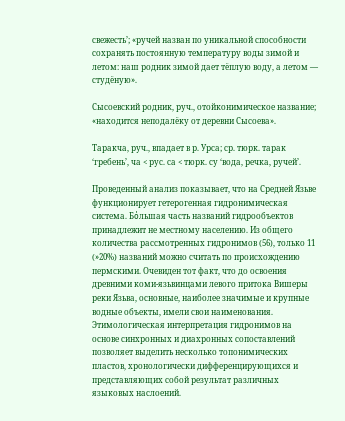свежесть’; «ручей назван по уникальной способности сохранять постоянную температуру воды зимой и летом: наш родник зимой дает тëплую воду, а летом — студëную».

Сысоевский родник, руч., отойконимическое название; «находится неподалëку от деревни Сысоева».

Таракча, руч., впадает в р. Урса; ср. тюрк. тарак ‘гребень’, ча < рус. са < тюрк. су ‘вода, речка, ручей’.

Проведенный анализ показывает, что на Средней Язьве функционирует гетерогенная гидронимическая система. Бόльшая часть названий гидрообъектов принадлежит не местному населению. Из общего количества рассмотренных гидронимов (56), только 11 (»20%) названий можно считать по происхождению пермскими. Очевиден тот факт, что до освоения древними коми-язьвинцами левого притока Вишеры реки Язьва, основные, наиболее значимые и крупные водные объекты, имели свои наименования. Этимологическая интерпретация гидронимов на основе синхронных и диахронных сопоставлений позволяет выделить несколько топонимических пластов, хронологически дифференцирующихся и представляющих собой результат различных языковых наслоений.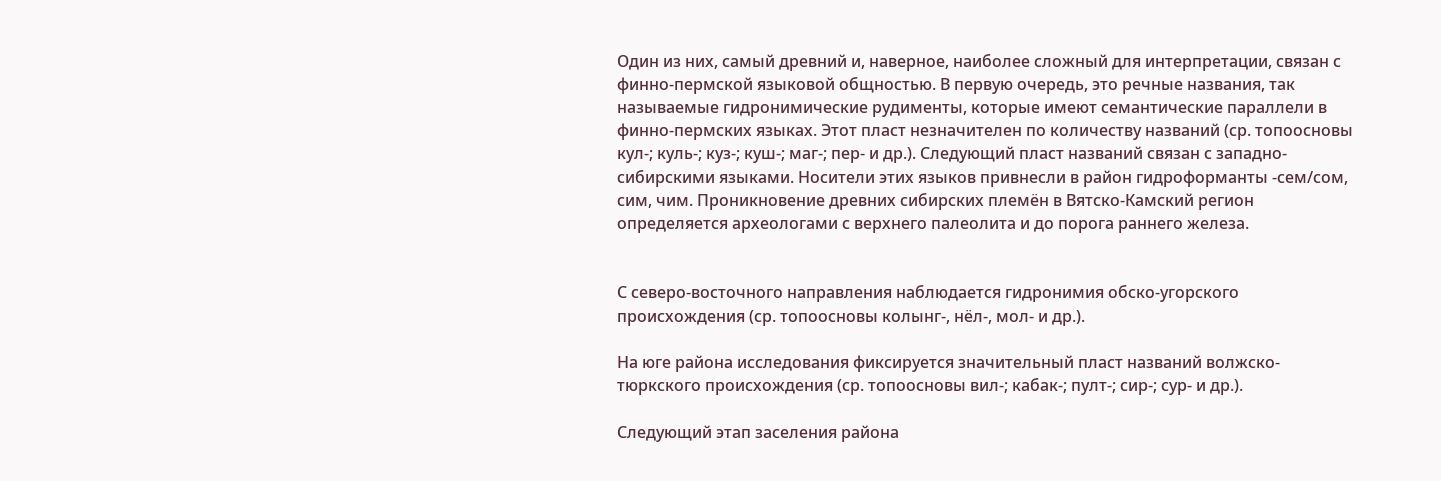Один из них, самый древний и, наверное, наиболее сложный для интерпретации, связан с финно-пермской языковой общностью. В первую очередь, это речные названия, так называемые гидронимические рудименты, которые имеют семантические параллели в финно-пермских языках. Этот пласт незначителен по количеству названий (ср. топоосновы кул-; куль-; куз-; куш-; маг-; пер- и др.). Следующий пласт названий связан с западно-сибирскими языками. Носители этих языков привнесли в район гидроформанты -сем/сом, сим, чим. Проникновение древних сибирских племён в Вятско-Камский регион определяется археологами с верхнего палеолита и до порога раннего железа.


С северо-восточного направления наблюдается гидронимия обско-угорского происхождения (ср. топоосновы колынг-, нёл-, мол- и др.).

На юге района исследования фиксируется значительный пласт названий волжско-тюркского происхождения (ср. топоосновы вил-; кабак-; пулт-; сир-; сур- и др.).

Следующий этап заселения района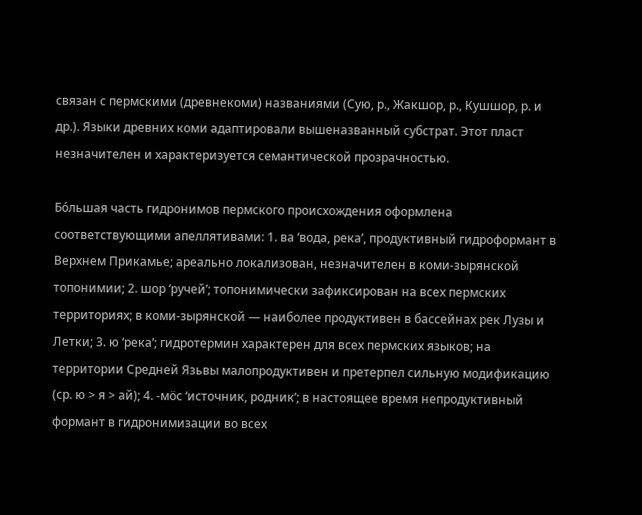связан с пермскими (древнекоми) названиями (Сую, р., Жакшор, р., Кушшор, р. и др.). Языки древних коми адаптировали вышеназванный субстрат. Этот пласт незначителен и характеризуется семантической прозрачностью.

Бóльшая часть гидронимов пермского происхождения оформлена соответствующими апеллятивами: 1. ва ‘вода, река’, продуктивный гидроформант в Верхнем Прикамье; ареально локализован, незначителен в коми-зырянской топонимии; 2. шор ‘ручей’; топонимически зафиксирован на всех пермских территориях; в коми-зырянской — наиболее продуктивен в бассейнах рек Лузы и Летки; 3. ю ‘река’; гидротермин характерен для всех пермских языков; на территории Средней Язьвы малопродуктивен и претерпел сильную модификацию (ср. ю > я > ай); 4. ‑мöс ‘источник, родник’; в настоящее время непродуктивный формант в гидронимизации во всех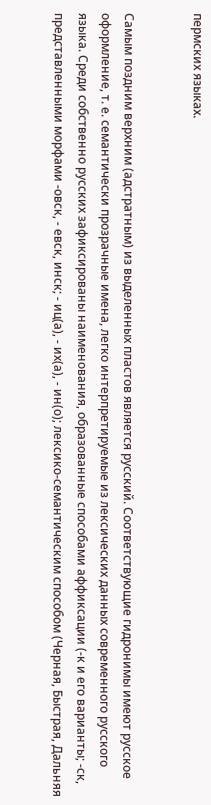пермских языках.


Самым поздним верхним (адстратным) из выделенных пластов является русский. Соответствующие гидронимы имеют русское оформление, т. е. семантически прозрачные имена, легко интерпретируемые из лексических данных современного русского языка. Среди собственно русских зафиксированы наименования, образованные способами аффиксации (-к и его варианты; -ск, представленными морфами -овск, - евск, инск; - иц(а), - их(а), - ин(о); лексико-семантическим способом (Черная, Быстрая, Дальняя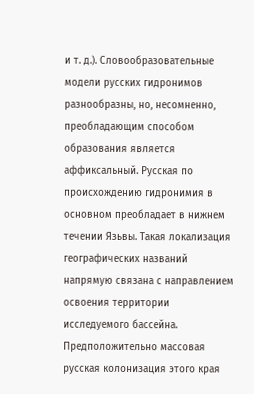и т. д.). Словообразовательные модели русских гидронимов разнообразны, но, несомненно, преобладающим способом образования является аффиксальный. Русская по происхождению гидронимия в основном преобладает в нижнем течении Язьвы. Такая локализация географических названий напрямую связана с направлением освоения территории исследуемого бассейна. Предположительно массовая русская колонизация этого края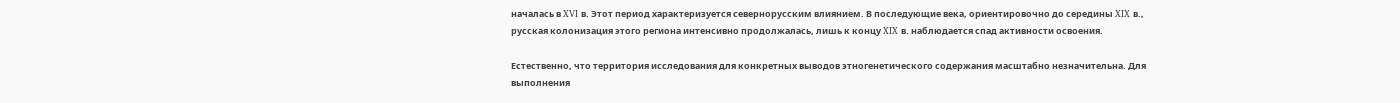началась в XVI в. Этот период характеризуется севернорусским влиянием. В последующие века, ориентировочно до середины XIX в., русская колонизация этого региона интенсивно продолжалась, лишь к концу XIX в. наблюдается спад активности освоения.

Естественно, что территория исследования для конкретных выводов этногенетического содержания масштабно незначительна. Для выполнения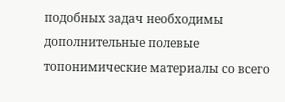подобных задач необходимы дополнительные полевые топонимические материалы со всего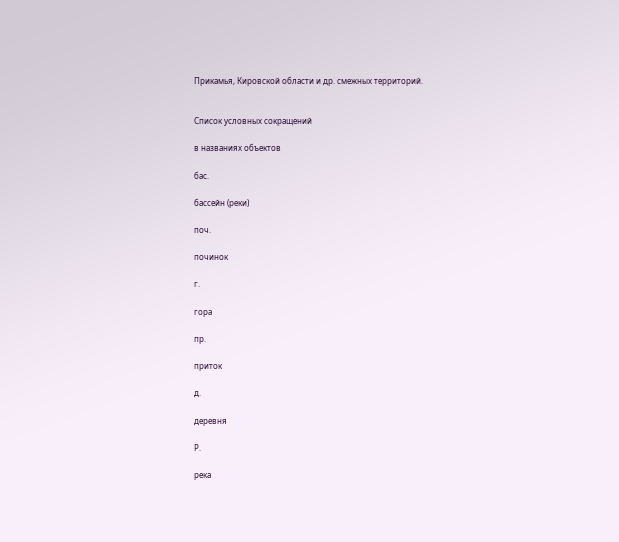Прикамья, Кировской области и др. смежных территорий.


Список условных сокращений

в названиях объектов

бас.

бассейн (реки)

поч.

починок

г.

гора

пр.

приток

д.

деревня

Р.

река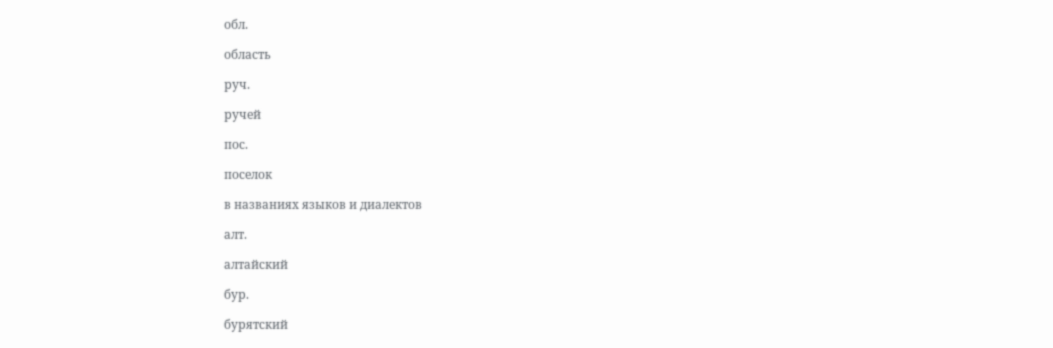обл.

область

руч.

ручей

пос.

поселок

в названиях языков и диалектов

алт.

алтайский

бур.

бурятский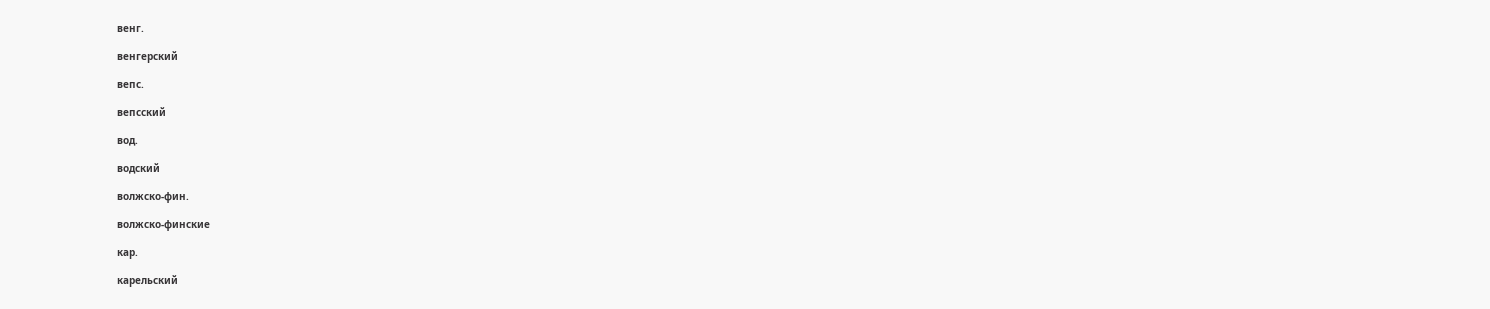венг.

венгерский

вепс.

вепсский

вод.

водский

волжско-фин.

волжско-финские

кар.

карельский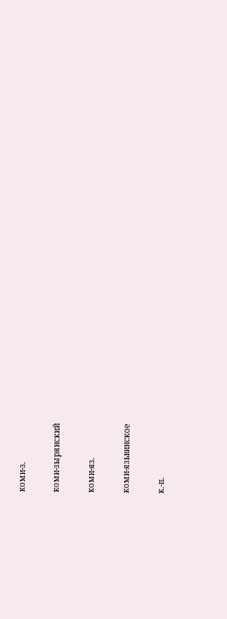коми-з.

коми-зырянский

коми-яз.

коми-язьвинское

к.-п.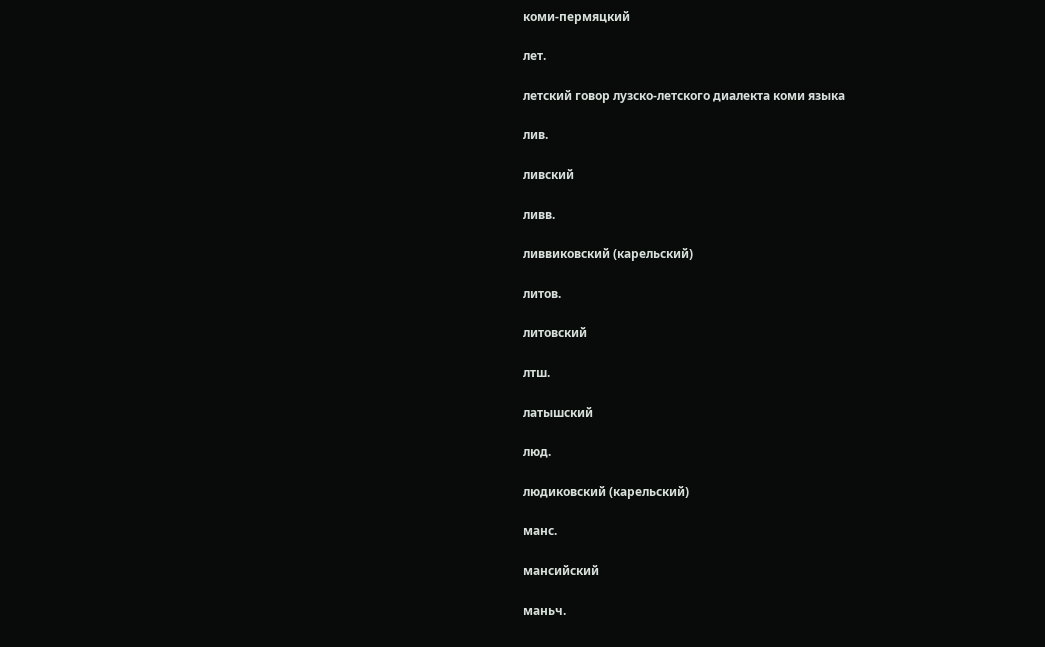коми-пермяцкий

лет.

летский говор лузско-летского диалекта коми языка

лив.

ливский

ливв.

ливвиковский (карельский)

литов.

литовский

лтш.

латышский

люд.

людиковский (карельский)

манс.

мансийский

маньч.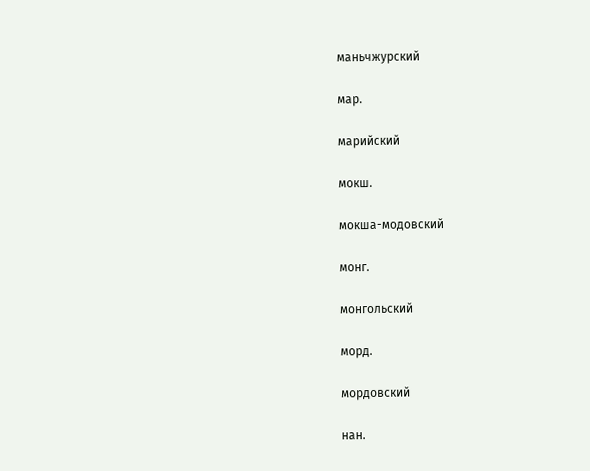маньчжурский

мар.

марийский

мокш.

мокша-модовский

монг.

монгольский

морд.

мордовский

нан.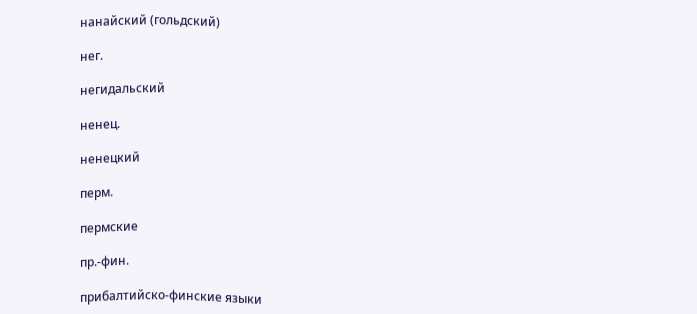нанайский (гольдский)

нег.

негидальский

ненец.

ненецкий

перм.

пермские

пр.-фин.

прибалтийско-финские языки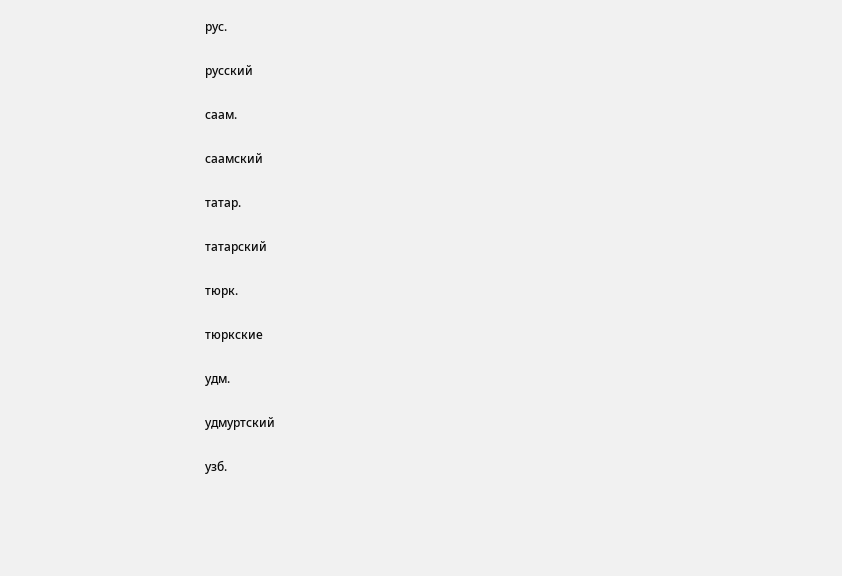рус.

русский

саам.

саамский

татар.

татарский

тюрк.

тюркские

удм.

удмуртский

узб.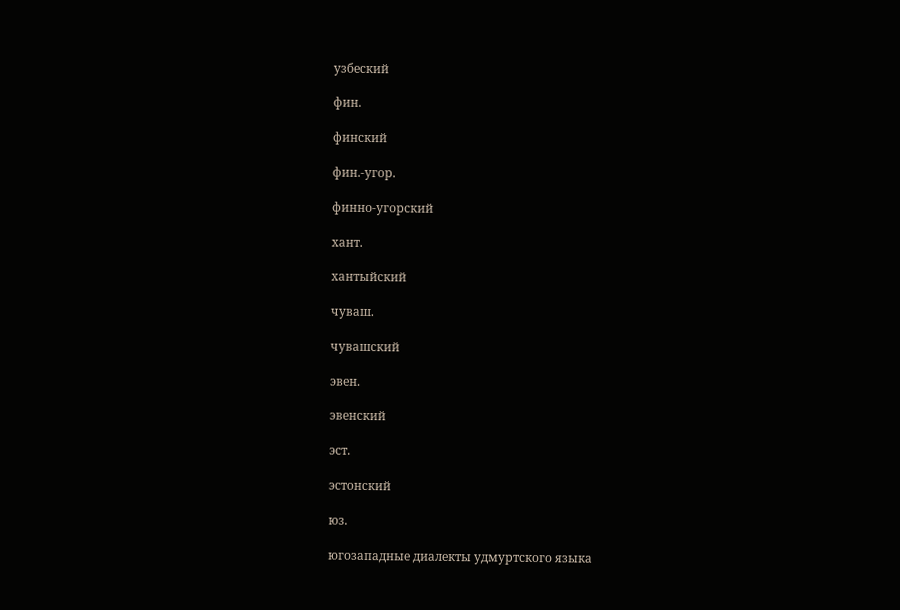узбеский

фин.

финский

фин.-угор.

финно-угорский

хант.

хантыйский

чуваш.

чувашский

эвен.

эвенский

эст.

эстонский

юз.

югозападные диалекты удмуртского языка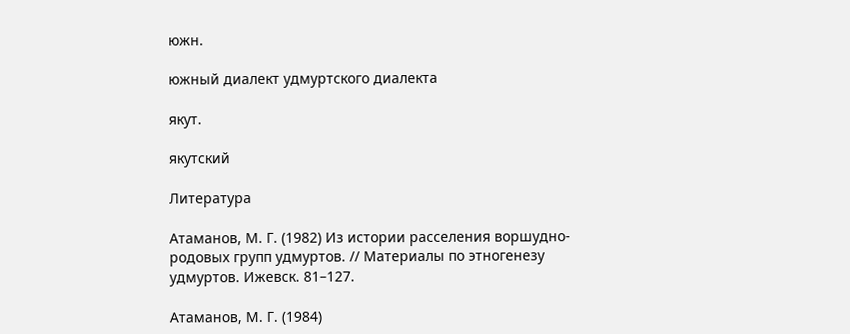южн.

южный диалект удмуртского диалекта

якут.

якутский

Литература

Атаманов, М. Г. (1982) Из истории расселения воршудно-родовых групп удмуртов. // Материалы по этногенезу удмуртов. Ижевск. 81–127.

Атаманов, М. Г. (1984)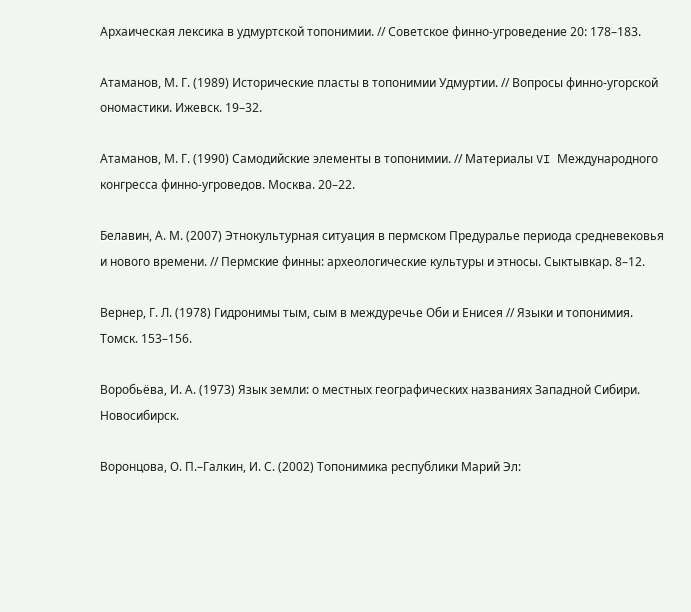Архаическая лексика в удмуртской топонимии. // Советское финно-угроведение 20: 178–183.

Атаманов, М. Г. (1989) Исторические пласты в топонимии Удмуртии. // Вопросы финно-угорской ономастики. Ижевск. 19–32.

Атаманов, М. Г. (1990) Самодийские элементы в топонимии. // Материалы VI Международного конгресса финно-угроведов. Москва. 20–22.

Белавин, А. М. (2007) Этнокультурная ситуация в пермском Предуралье периода средневековья и нового времени. // Пермские финны: археологические культуры и этносы. Сыктывкар. 8–12.

Вернер, Г. Л. (1978) Гидронимы тым, сым в междуречье Оби и Енисея // Языки и топонимия. Томск. 153–156.

Воробьёва, И. А. (1973) Язык земли: о местных географических названиях Западной Сибири. Новосибирск.

Воронцова, О. П.–Галкин, И. С. (2002) Топонимика республики Марий Эл: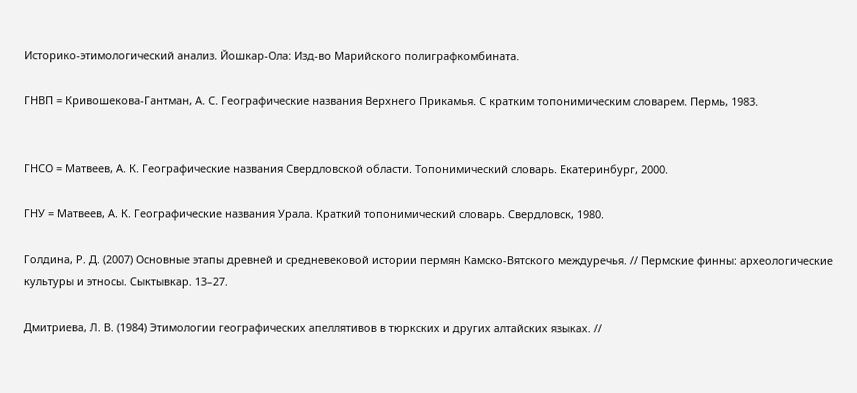Историко-этимологический анализ. Йошкар-Ола: Изд-во Марийского полиграфкомбината.

ГНВП = Кривошекова-Гантман, А. С. Географические названия Верхнего Прикамья. С кратким топонимическим словарем. Пермь, 1983.


ГНСО = Матвеев, А. К. Географические названия Свердловской области. Топонимический словарь. Екатеринбург, 2000.

ГНУ = Матвеев, А. К. Географические названия Урала. Краткий топонимический словарь. Свердловск, 1980.

Голдина, Р. Д. (2007) Основные этапы древней и средневековой истории пермян Камско-Вятского междуречья. // Пермские финны: археологические культуры и этносы. Сыктывкар. 13–27.

Дмитриева, Л. В. (1984) Этимологии географических апеллятивов в тюркских и других алтайских языках. //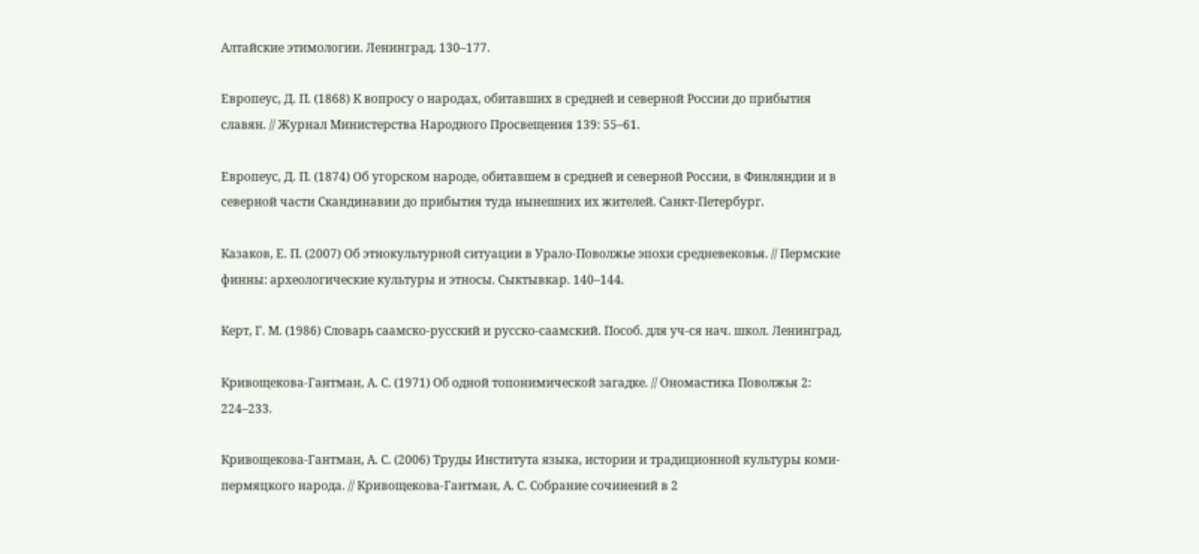Алтайские этимологии. Ленинград. 130–177.

Европеус, Д. П. (1868) К вопросу о народах, обитавших в средней и северной России до прибытия славян. // Журнал Министерства Народного Просвещения 139: 55–61.

Европеус, Д. П. (1874) Об угорском народе, обитавшем в средней и северной России, в Финляндии и в северной части Скандинавии до прибытия туда нынешних их жителей. Санкт-Петербург.

Казаков, Е. П. (2007) Об этнокультурной ситуации в Урало-Поволжье эпохи средневековья. // Пермские финны: археологические культуры и этносы. Сыктывкар. 140–144.

Керт, Г. М. (1986) Словарь саамско-русский и русско-саамский. Пособ. для уч-ся нач. школ. Ленинград.

Кривощекова-Гантман, А. С. (1971) Об одной топонимической загадке. // Ономастика Поволжья 2: 224–233.

Кривощекова-Гантман, А. С. (2006) Труды Института языка, истории и традиционной культуры коми-пермяцкого народа. // Кривощекова-Гантман, А. С. Собрание сочинений в 2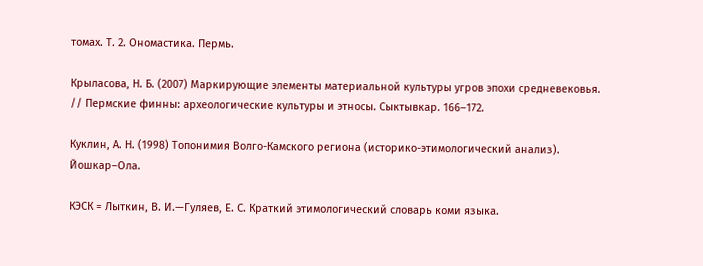томах. Т. 2. Ономастика. Пермь.

Крыласова, Н. Б. (2007) Маркирующие элементы материальной культуры угров эпохи средневековья. // Пермские финны: археологические культуры и этносы. Сыктывкар. 166–172.

Куклин, А. Н. (1998) Топонимия Волго-Камского региона (историко-этимологический анализ). Йошкар–Ола.

КЭСК = Лыткин, В. И.—Гуляев, Е. С. Краткий этимологический словарь коми языка.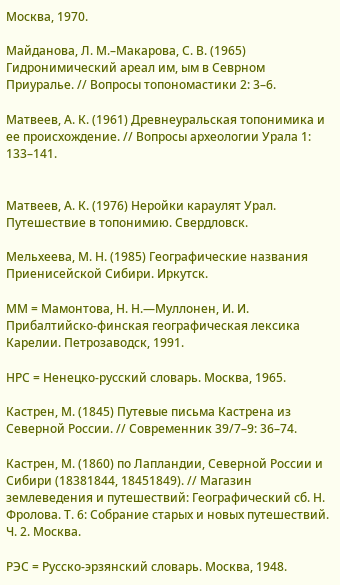Москва, 1970.

Майданова, Л. М.–Макарова, С. В. (1965) Гидронимический ареал им, ым в Севрном Приуралье. // Вопросы топономастики 2: 3–6.

Матвеев, А. К. (1961) Древнеуральская топонимика и ее происхождение. // Вопросы археологии Урала 1: 133–141.


Матвеев, А. К. (1976) Неройки караулят Урал. Путешествие в топонимию. Свердловск.

Мельхеева, М. Н. (1985) Географические названия Приенисейской Сибири. Иркутск.

ММ = Мамонтова, Н. Н.—Муллонен, И. И. Прибалтийско-финская географическая лексика Карелии. Петрозаводск, 1991.

НРС = Ненецко-русский словарь. Москва, 1965.

Кастрен, М. (1845) Путевые письма Кастрена из Северной России. // Современник 39/7–9: 36–74.

Кастрен, М. (1860) по Лапландии, Северной России и Сибири (18381844, 18451849). // Магазин землеведения и путешествий: Географический сб. Н. Фролова. Т. 6: Собрание старых и новых путешествий. Ч. 2. Москва.

РЭС = Русско-эрзянский словарь. Москва, 1948.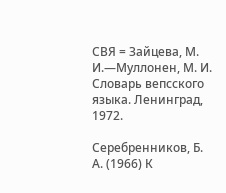СВЯ = Зайцева, М. И.—Муллонен, М. И. Словарь вепсского языка. Ленинград, 1972.

Серебренников, Б. А. (1966) К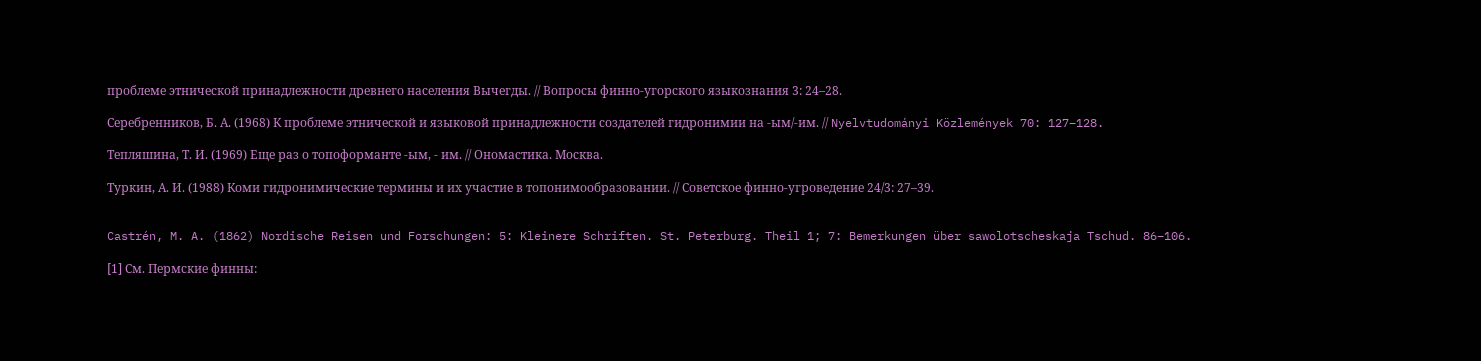проблеме этнической принадлежности древнего населения Вычегды. // Вопросы финно-угорского языкознания 3: 24–28.

Серебренников, Б. А. (1968) К проблеме этнической и языковой принадлежности создателей гидронимии на ‑ым/-им. // Nyelvtudományi Közlemények 70: 127–128.

Тепляшина, Т. И. (1969) Еще раз о топоформанте -ым, - им. // Ономастика. Москва.

Туркин, А. И. (1988) Коми гидронимические термины и их участие в топонимообразовании. // Советское финно-угроведение 24/3: 27–39.


Castrén, M. A. (1862) Nordische Reisen und Forschungen: 5: Kleinere Schriften. St. Peterburg. Theil 1; 7: Bemerkungen über sawolotscheskaja Tschud. 86–106.

[1] См. Пермские финны: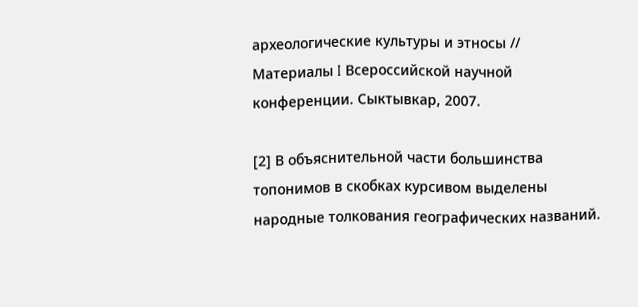археологические культуры и этносы // Материалы I Всероссийской научной конференции. Сыктывкар, 2007.

[2] В объяснительной части большинства топонимов в скобках курсивом выделены народные толкования географических названий.